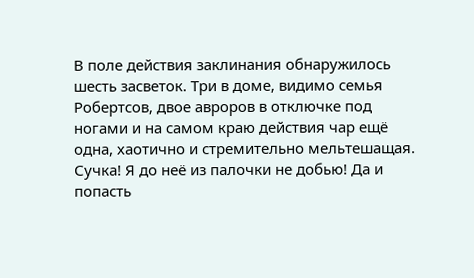В поле действия заклинания обнаружилось шесть засветок. Три в доме, видимо семья Робертсов, двое авроров в отключке под ногами и на самом краю действия чар ещё одна, хаотично и стремительно мельтешащая. Сучка! Я до неё из палочки не добью! Да и попасть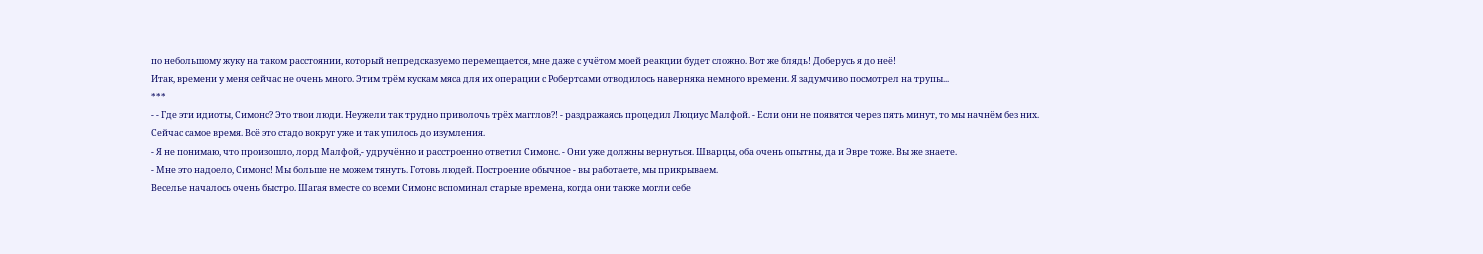по небольшому жуку на таком расстоянии, который непредсказуемо перемещается, мне даже с учётом моей реакции будет сложно. Вот же блядь! Доберусь я до неё!
Итак, времени у меня сейчас не очень много. Этим трём кускам мяса для их операции с Робертсами отводилось наверняка немного времени. Я задумчиво посмотрел на трупы...
***
- - Где эти идиоты, Симонс? Это твои люди. Неужели так трудно приволочь трёх магглов?! - раздражаясь процедил Люциус Малфой. - Если они не появятся через пять минут, то мы начнём без них. Сейчас самое время. Всё это стадо вокруг уже и так упилось до изумления.
- Я не понимаю, что произошло, лорд Малфой,- удручённо и расстроенно ответил Симонс. - Они уже должны вернуться. Шварцы, оба очень опытны, да и Эвре тоже. Вы же знаете.
- Мне это надоело, Симонс! Мы больше не можем тянуть. Готовь людей. Построение обычное - вы работаете, мы прикрываем.
Веселье началось очень быстро. Шагая вместе со всеми Симонс вспоминал старые времена, когда они также могли себе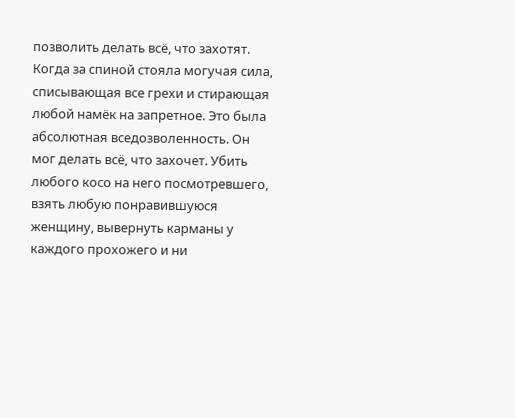позволить делать всё, что захотят. Когда за спиной стояла могучая сила, списывающая все грехи и стирающая любой намёк на запретное. Это была абсолютная вседозволенность. Он мог делать всё, что захочет. Убить любого косо на него посмотревшего, взять любую понравившуюся женщину, вывернуть карманы у каждого прохожего и ни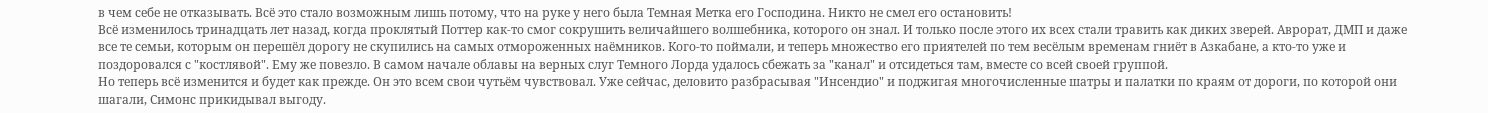в чем себе не отказывать. Всё это стало возможным лишь потому, что на руке у него была Темная Метка его Господина. Никто не смел его остановить!
Всё изменилось тринадцать лет назад, когда проклятый Поттер как-то смог сокрушить величайшего волшебника, которого он знал. И только после этого их всех стали травить как диких зверей. Аврорат, ДМП и даже все те семьи, которым он перешёл дорогу не скупились на самых отмороженных наёмников. Кого-то поймали, и теперь множество его приятелей по тем весёлым временам гниёт в Азкабане, а кто-то уже и поздоровался с "костлявой". Ему же повезло. В самом начале облавы на верных слуг Темного Лорда удалось сбежать за "канал" и отсидеться там, вместе со всей своей группой.
Но теперь всё изменится и будет как прежде. Он это всем свои чутьём чувствовал. Уже сейчас, деловито разбрасывая "Инсендио" и поджигая многочисленные шатры и палатки по краям от дороги, по которой они шагали, Симонс прикидывал выгоду.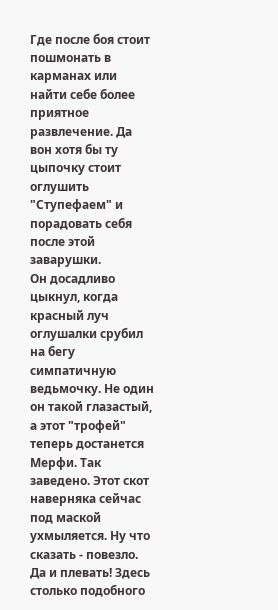Где после боя стоит пошмонать в карманах или найти себе более приятное развлечение. Да вон хотя бы ту цыпочку стоит оглушить "Ступефаем" и порадовать себя после этой заварушки.
Он досадливо цыкнул, когда красный луч оглушалки срубил на бегу симпатичную ведьмочку. Не один он такой глазастый, а этот "трофей" теперь достанется Мерфи. Так заведено. Этот скот наверняка сейчас под маской ухмыляется. Ну что сказать - повезло. Да и плевать! Здесь столько подобного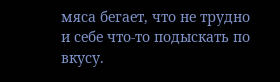мяса бегает, что не трудно и себе что-то подыскать по вкусу.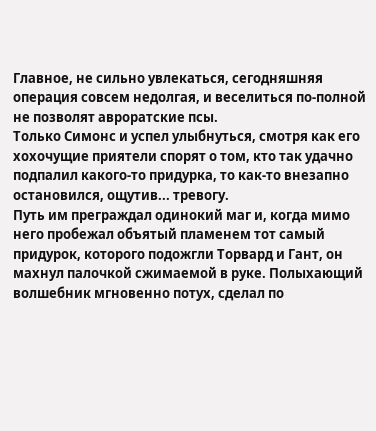Главное, не сильно увлекаться, сегодняшняя операция совсем недолгая, и веселиться по-полной не позволят авроратские псы.
Только Симонс и успел улыбнуться, смотря как его хохочущие приятели спорят о том, кто так удачно подпалил какого-то придурка, то как-то внезапно остановился, ощутив... тревогу.
Путь им преграждал одинокий маг и, когда мимо него пробежал объятый пламенем тот самый придурок, которого подожгли Торвард и Гант, он махнул палочкой сжимаемой в руке. Полыхающий волшебник мгновенно потух, сделал по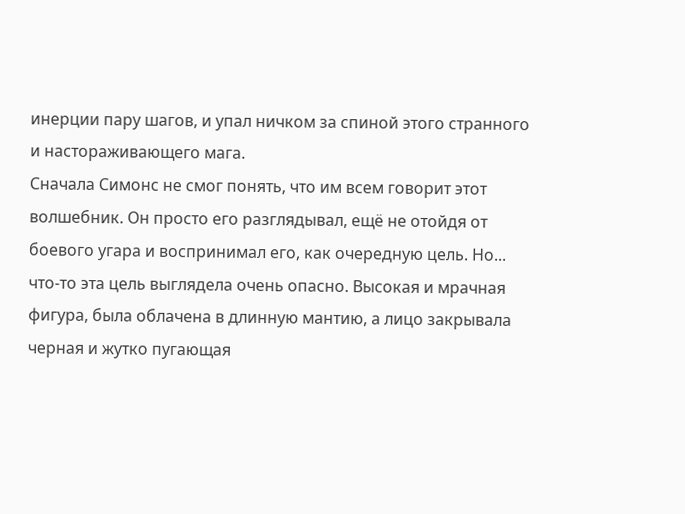инерции пару шагов, и упал ничком за спиной этого странного и настораживающего мага.
Сначала Симонс не смог понять, что им всем говорит этот волшебник. Он просто его разглядывал, ещё не отойдя от боевого угара и воспринимал его, как очередную цель. Но... что-то эта цель выглядела очень опасно. Высокая и мрачная фигура, была облачена в длинную мантию, а лицо закрывала черная и жутко пугающая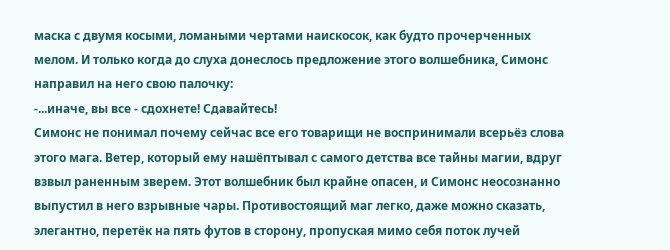маска с двумя косыми, ломаными чертами наискосок, как будто прочерченных мелом. И только когда до слуха донеслось предложение этого волшебника, Симонс направил на него свою палочку:
-...иначе, вы все - сдохнете! Сдавайтесь!
Симонс не понимал почему сейчас все его товарищи не воспринимали всерьёз слова этого мага. Ветер, который ему нашёптывал с самого детства все тайны магии, вдруг взвыл раненным зверем. Этот волшебник был крайне опасен, и Симонс неосознанно выпустил в него взрывные чары. Противостоящий маг легко, даже можно сказать, элегантно, перетёк на пять футов в сторону, пропуская мимо себя поток лучей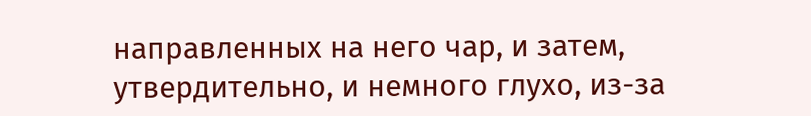направленных на него чар, и затем, утвердительно, и немного глухо, из-за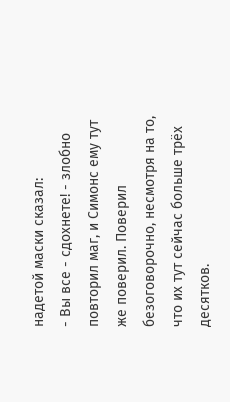надетой маски сказал:
- Вы все - сдохнете! - злобно повторил маг, и Симонс ему тут же поверил. Поверил безоговорочно, несмотря на то, что их тут сейчас больше трёх десятков.